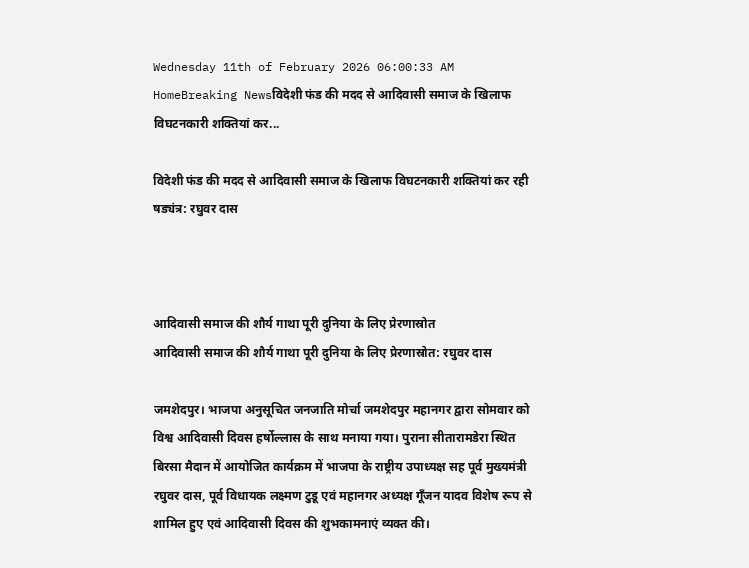Wednesday 11th of February 2026 06:00:33 AM
HomeBreaking Newsविदेशी फंड की मदद से आदिवासी समाज के खिलाफ विघटनकारी शक्तियां कर...

विदेशी फंड की मदद से आदिवासी समाज के खिलाफ विघटनकारी शक्तियां कर रही षड्यंत्र: रघुवर दास



आदिवासी समाज की शौर्य गाथा पूरी दुनिया के लिए प्रेरणास्रोत
आदिवासी समाज की शौर्य गाथा पूरी दुनिया के लिए प्रेरणास्रोत: रघुवर दास

जमशेदपुर। भाजपा अनुसूचित जनजाति मोर्चा जमशेदपुर महानगर द्वारा सोमवार को विश्व आदिवासी दिवस हर्षोल्लास के साथ मनाया गया। पुराना सीतारामडेरा स्थित बिरसा मैदान में आयोजित कार्यक्रम में भाजपा के राष्ट्रीय उपाध्यक्ष सह पूर्व मुख्यमंत्री रघुवर दास, पूर्व विधायक लक्ष्मण टुडू एवं महानगर अध्यक्ष गूँजन यादव विशेष रूप से शामिल हुए एवं आदिवासी दिवस की शुभकामनाएं व्यक्त की।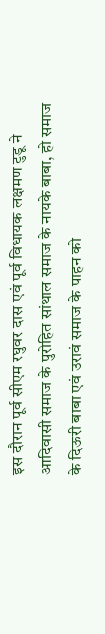इस दौरान पूर्व सीएम रघुवर दास एवं पूर्व विधायक लक्षमण टुडू ने आदिवासी समाज के पुरोहित सांथाल समाज के नायके बाबा, हो समाज के दिऊरी बाबा एवं उरावं समाज के पाहन को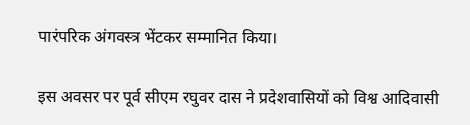पारंपरिक अंगवस्त्र भेंटकर सम्मानित किया।

इस अवसर पर पूर्व सीएम रघुवर दास ने प्रदेशवासियों को विश्व आदिवासी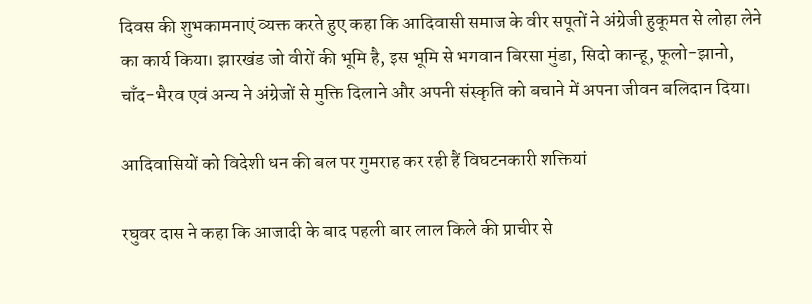दिवस की शुभकामनाएं व्यक्त करते हुए कहा कि आदिवासी समाज के वीर सपूतों ने अंग्रेजी हुकूमत से लोहा लेने का कार्य किया। झारखंड जो वीरों की भूमि है, इस भूमि से भगवान बिरसा मुंडा, सिदो कान्हू, फूलो-झानो, चाँद-भैरव एवं अन्य ने अंग्रेजों से मुक्ति दिलाने और अपनी संस्कृति को बचाने में अपना जीवन बलिदान दिया।

आदिवासियों को विदेशी धन की बल पर गुमराह कर रही हैं विघटनकारी शक्तियां

रघुवर दास ने कहा कि आजादी के बाद पहली बार लाल किले की प्राचीर से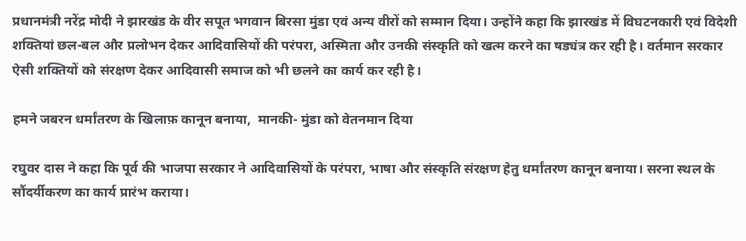प्रधानमंत्री नरेंद्र मोदी ने झारखंड के वीर सपूत भगवान बिरसा मुंडा एवं अन्य वीरों को सम्मान दिया। उन्होंने कहा कि झारखंड में विघटनकारी एवं विदेशी शक्तियां छल-बल और प्रलोभन देकर आदिवासियों की परंपरा, अस्मिता और उनकी संस्कृति को खत्म करने का षड्यंत्र कर रही है। वर्तमान सरकार ऐसी शक्तियों को संरक्षण देकर आदिवासी समाज को भी छलने का कार्य कर रही है।

हमने जबरन धर्मांतरण के खिलाफ़ कानून बनाया,  मानकी- मुंडा को वेतनमान दिया

रघुवर दास ने कहा कि पूर्व की भाजपा सरकार ने आदिवासियों के परंपरा, भाषा और संस्कृति संरक्षण हेतु धर्मांतरण कानून बनाया। सरना स्थल के सौंदर्यीकरण का कार्य प्रारंभ कराया।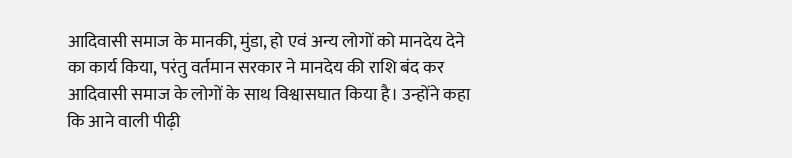आदिवासी समाज के मानकी, मुंडा, हो एवं अन्य लोगों को मानदेय देने का कार्य किया, परंतु वर्तमान सरकार ने मानदेय की राशि बंद कर आदिवासी समाज के लोगों के साथ विश्वासघात किया है। उन्होंने कहा कि आने वाली पीढ़ी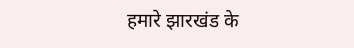हमारे झारखंड के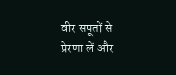वीर सपूतों से प्रेरणा लें और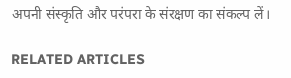अपनी संस्कृति और परंपरा के संरक्षण का संकल्प लें।

RELATED ARTICLES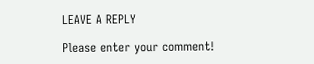LEAVE A REPLY

Please enter your comment!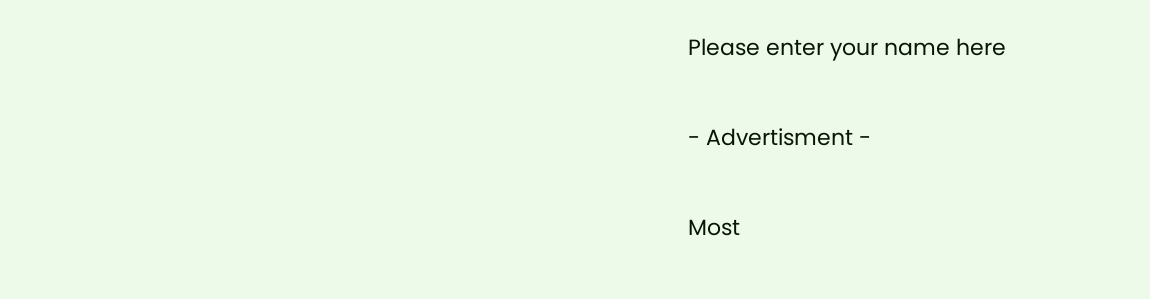Please enter your name here

- Advertisment -

Most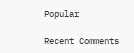Popular

Recent Comments